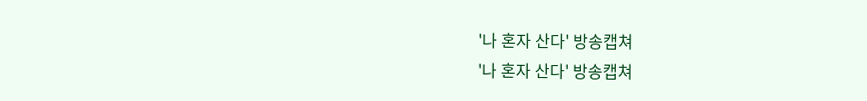'나 혼자 산다' 방송캡쳐
'나 혼자 산다' 방송캡쳐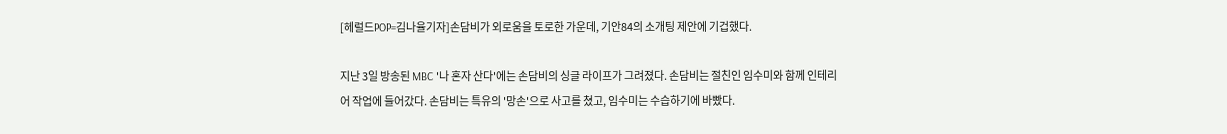[헤럴드POP=김나율기자]손담비가 외로움을 토로한 가운데, 기안84의 소개팅 제안에 기겁했다.

지난 3일 방송된 MBC '나 혼자 산다'에는 손담비의 싱글 라이프가 그려졌다. 손담비는 절친인 임수미와 함께 인테리어 작업에 들어갔다. 손담비는 특유의 '망손'으로 사고를 쳤고, 임수미는 수습하기에 바빴다.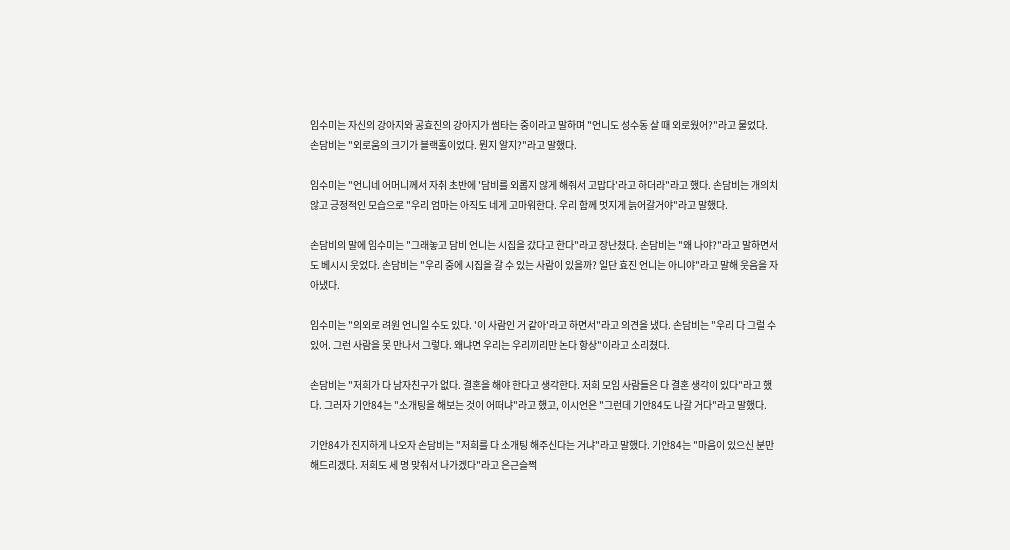임수미는 자신의 강아지와 공효진의 강아지가 썸타는 중이라고 말하며 "언니도 성수동 살 때 외로웠어?"라고 물었다. 손담비는 "외로움의 크기가 블랙홀이었다. 뭔지 알지?"라고 말했다.

임수미는 "언니네 어머니께서 자취 초반에 '담비를 외롭지 않게 해줘서 고맙다'라고 하더라"라고 했다. 손담비는 개의치 않고 긍정적인 모습으로 "우리 엄마는 아직도 네게 고마워한다. 우리 함께 멋지게 늙어갈거야"라고 말했다.

손담비의 말에 임수미는 "그래놓고 담비 언니는 시집을 갔다고 한다"라고 장난쳤다. 손담비는 "왜 나야?"라고 말하면서도 베시시 웃었다. 손담비는 "우리 중에 시집을 갈 수 있는 사람이 있을까? 일단 효진 언니는 아니야"라고 말해 웃음을 자아냈다.

임수미는 "의외로 려원 언니일 수도 있다. '이 사람인 거 같아'라고 하면서"라고 의견을 냈다. 손담비는 "우리 다 그럴 수 있어. 그런 사람을 못 만나서 그렇다. 왜냐면 우리는 우리끼리만 논다 항상"이라고 소리쳤다.

손담비는 "저희가 다 남자친구가 없다. 결혼을 해야 한다고 생각한다. 저희 모임 사람들은 다 결혼 생각이 있다"라고 했다. 그러자 기안84는 "소개팅을 해보는 것이 어떠냐"라고 했고, 이시언은 "그런데 기안84도 나갈 거다"라고 말했다.

기안84가 진지하게 나오자 손담비는 "저희를 다 소개팅 해주신다는 거냐"라고 말했다. 기안84는 "마음이 있으신 분만 해드리겠다. 저희도 세 명 맞춰서 나가겠다"라고 은근슬쩍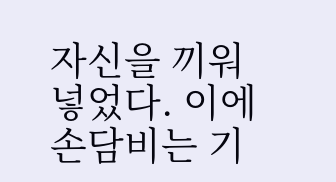자신을 끼워넣었다. 이에 손담비는 기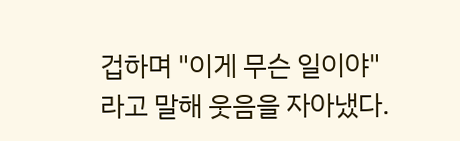겁하며 "이게 무슨 일이야"라고 말해 웃음을 자아냈다.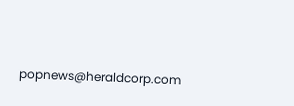popnews@heraldcorp.com